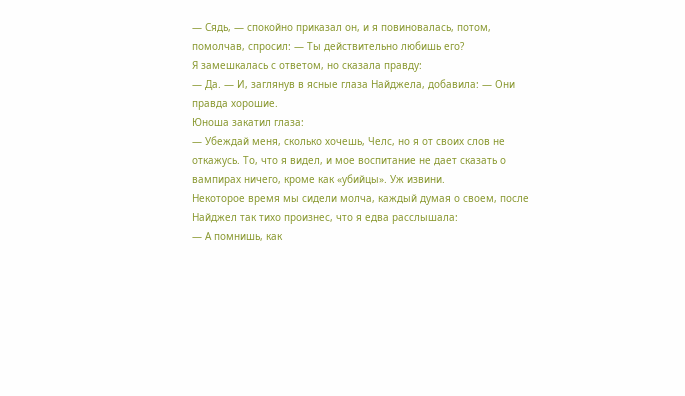— Сядь, — спокойно приказал он, и я повиновалась, потом, помолчав, спросил: — Ты действительно любишь его?
Я замешкалась с ответом, но сказала правду:
— Да. — И, заглянув в ясные глаза Найджела, добавила: — Они правда хорошие.
Юноша закатил глаза:
— Убеждай меня, сколько хочешь, Челс, но я от своих слов не откажусь. То, что я видел, и мое воспитание не дает сказать о вампирах ничего, кроме как «убийцы». Уж извини.
Некоторое время мы сидели молча, каждый думая о своем, после Найджел так тихо произнес, что я едва расслышала:
— А помнишь, как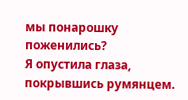мы понарошку поженились?
Я опустила глаза, покрывшись румянцем.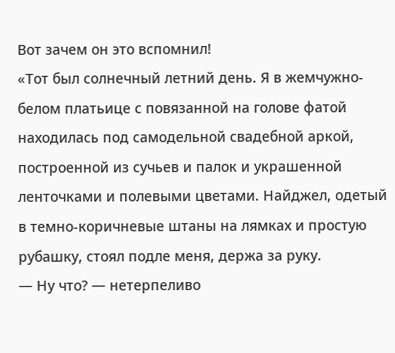Вот зачем он это вспомнил!
«Тот был солнечный летний день. Я в жемчужно-белом платьице с повязанной на голове фатой находилась под самодельной свадебной аркой, построенной из сучьев и палок и украшенной ленточками и полевыми цветами. Найджел, одетый в темно-коричневые штаны на лямках и простую рубашку, стоял подле меня, держа за руку.
— Ну что? — нетерпеливо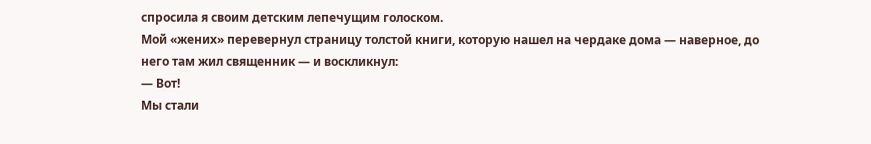спросила я своим детским лепечущим голоском.
Мой «жених» перевернул страницу толстой книги, которую нашел на чердаке дома — наверное, до него там жил священник — и воскликнул:
— Вот!
Мы стали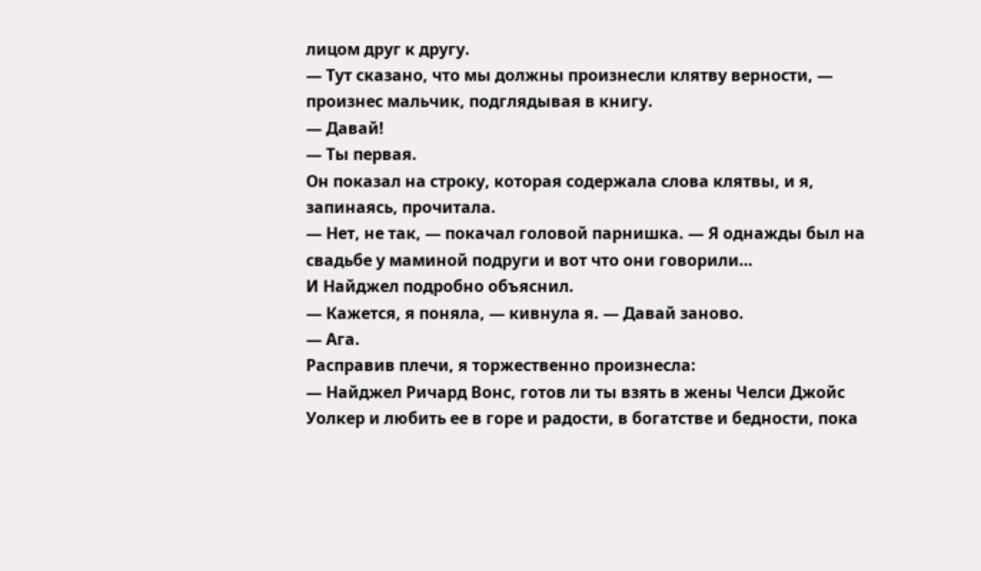лицом друг к другу.
— Тут сказано, что мы должны произнесли клятву верности, — произнес мальчик, подглядывая в книгу.
— Давай!
— Ты первая.
Он показал на строку, которая содержала слова клятвы, и я, запинаясь, прочитала.
— Нет, не так, — покачал головой парнишка. — Я однажды был на свадьбе у маминой подруги и вот что они говорили…
И Найджел подробно объяснил.
— Кажется, я поняла, — кивнула я. — Давай заново.
— Ага.
Расправив плечи, я торжественно произнесла:
— Найджел Ричард Вонс, готов ли ты взять в жены Челси Джойс Уолкер и любить ее в горе и радости, в богатстве и бедности, пока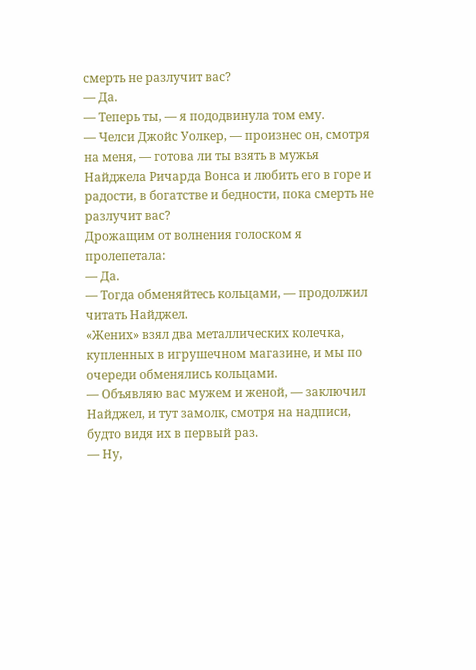смерть не разлучит вас?
— Да.
— Теперь ты, — я пододвинула том ему.
— Челси Джойс Уолкер, — произнес он, смотря на меня, — готова ли ты взять в мужья Найджела Ричарда Вонса и любить его в горе и радости, в богатстве и бедности, пока смерть не разлучит вас?
Дрожащим от волнения голоском я пролепетала:
— Да.
— Тогда обменяйтесь кольцами, — продолжил читать Найджел.
«Жених» взял два металлических колечка, купленных в игрушечном магазине, и мы по очереди обменялись кольцами.
— Объявляю вас мужем и женой, — заключил Найджел, и тут замолк, смотря на надписи, будто видя их в первый раз.
— Ну,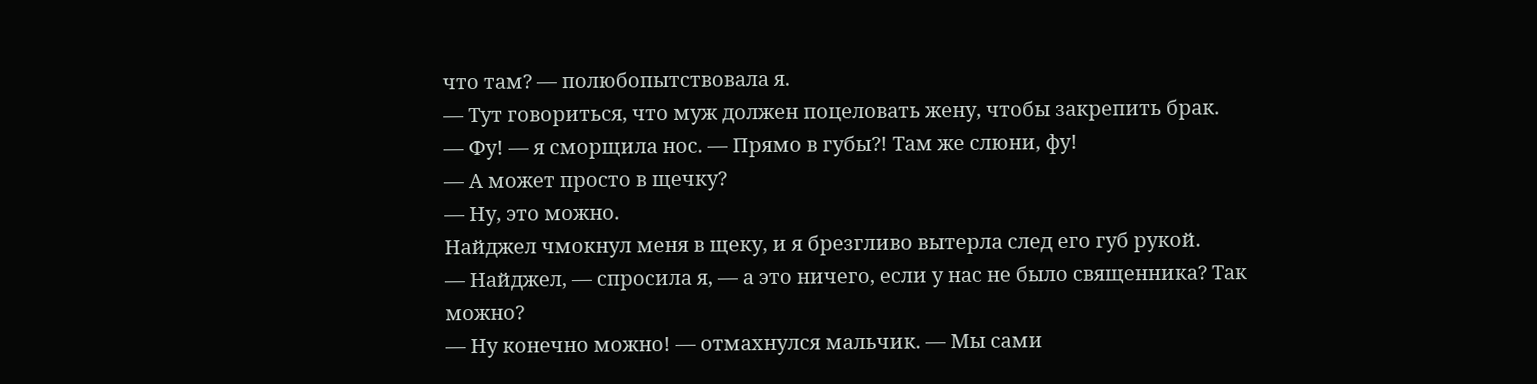что там? — полюбопытствовала я.
— Тут говориться, что муж должен поцеловать жену, чтобы закрепить брак.
— Фу! — я сморщила нос. — Прямо в губы?! Там же слюни, фу!
— А может просто в щечку?
— Ну, это можно.
Найджел чмокнул меня в щеку, и я брезгливо вытерла след его губ рукой.
— Найджел, — спросила я, — а это ничего, если у нас не было священника? Так можно?
— Ну конечно можно! — отмахнулся мальчик. — Мы сами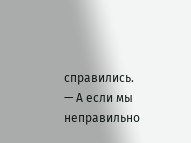справились.
— А если мы неправильно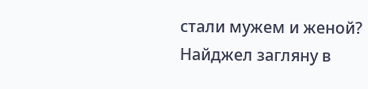стали мужем и женой?
Найджел загляну в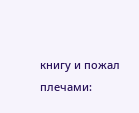книгу и пожал плечами: